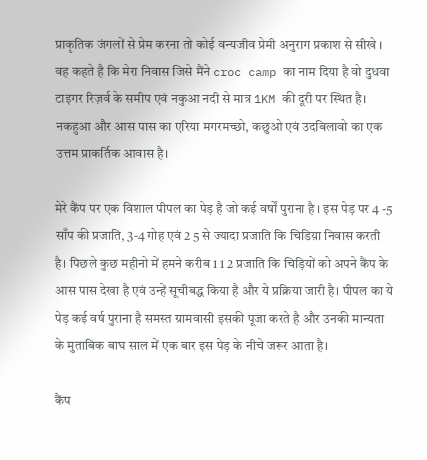प्राकृतिक जंगलों से प्रेम करना तो कोई वन्यजीव प्रेमी अनुराग प्रकाश से सीखे । वह कहते है कि मेरा निवास जिसे मैंने croc camp का नाम दिया है वो दुधवा टाइगर रिज़र्व के समीप एवं नकुआ नदी से मात्र 1KM की दूरी पर स्थित है। नकहुआ और आस पास का एरिया मगरमच्छो, कछुओ एवं उदबिलावो का एक उत्तम प्राकर्तिक आवास है।

मेरे कैंप पर एक विशाल पीपल का पेड़ है जो कई वर्षों पुराना है । इस पेड़ पर 4 -5 साँप की प्रजाति, 3-4 गोह एवं 2 5 से ज्यादा प्रजाति कि चिडिय़ा निवास करती है। पिछले कुछ महीनो में हमने करीब 1 1 2 प्रजाति कि चिड़ियों को अपने कैंप के आस पास देखा है एवं उन्हें सूचीबद्ध किया है और ये प्रक्रिया जारी है। पीपल का ये पेड़ कई वर्ष पुराना है समस्त ग्रामवासी इसकी पूजा करते है और उनकी मान्यता के मुताबिक बाघ साल में एक बार इस पेड़ के नीचे जरूर आता है।

कैंप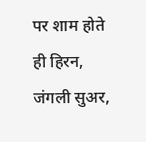पर शाम होते ही हिरन, जंगली सुअर,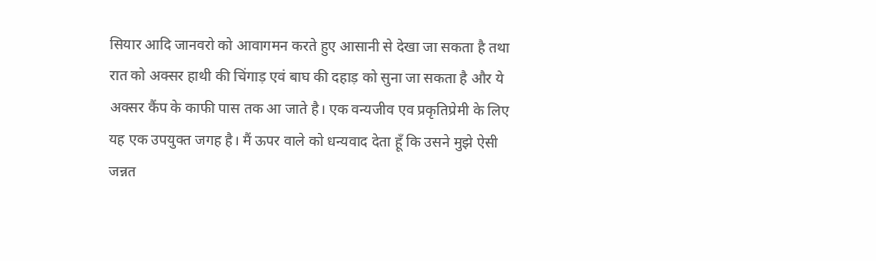सियार आदि जानवरो को आवागमन करते हुए आसानी से देखा जा सकता है तथा रात को अक्सर हाथी की चिंगाड़ एवं बाघ की दहाड़ को सुना जा सकता है और ये अक्सर कैंप के काफी पास तक आ जाते है। एक वन्यजीव एव प्रकृतिप्रेमी के लिए यह एक उपयुक्त जगह है। मैं ऊपर वाले को धन्यवाद देता हूँ कि उसने मुझे ऐसी जन्नत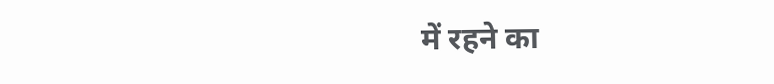में रहने का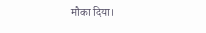मौका दिया।